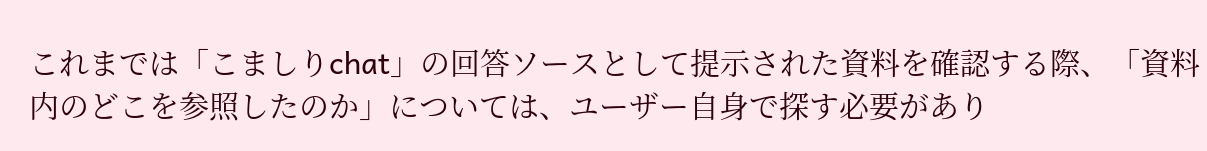これまでは「こましりchat」の回答ソースとして提示された資料を確認する際、「資料内のどこを参照したのか」については、ユーザー自身で探す必要があり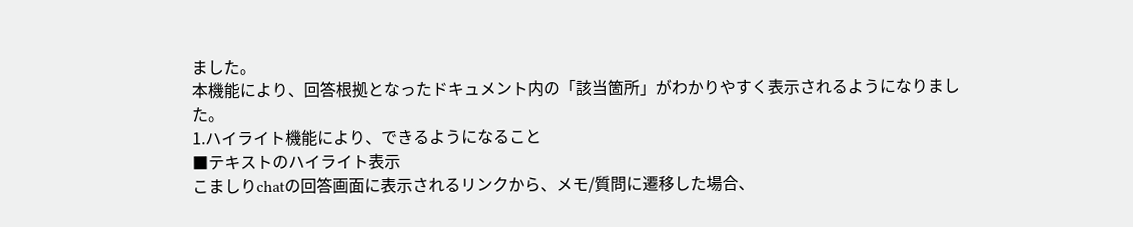ました。
本機能により、回答根拠となったドキュメント内の「該当箇所」がわかりやすく表示されるようになりました。
1.ハイライト機能により、できるようになること
■テキストのハイライト表示
こましりchatの回答画面に表示されるリンクから、メモ/質問に遷移した場合、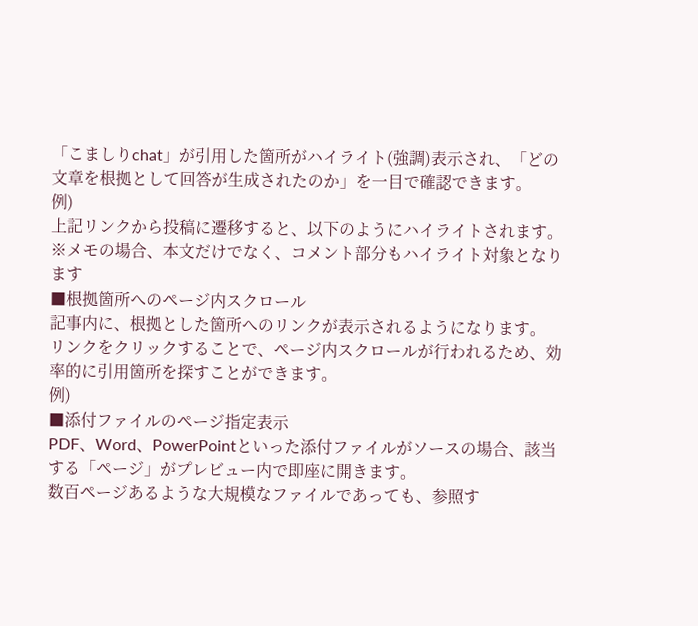「こましりchat」が引用した箇所がハイライト(強調)表示され、「どの文章を根拠として回答が生成されたのか」を一目で確認できます。
例)
上記リンクから投稿に遷移すると、以下のようにハイライトされます。
※メモの場合、本文だけでなく、コメント部分もハイライト対象となります
■根拠箇所へのページ内スクロール
記事内に、根拠とした箇所へのリンクが表示されるようになります。
リンクをクリックすることで、ページ内スクロールが行われるため、効率的に引用箇所を探すことができます。
例)
■添付ファイルのページ指定表示
PDF、Word、PowerPointといった添付ファイルがソースの場合、該当する「ページ」がプレビュー内で即座に開きます。
数百ページあるような大規模なファイルであっても、参照す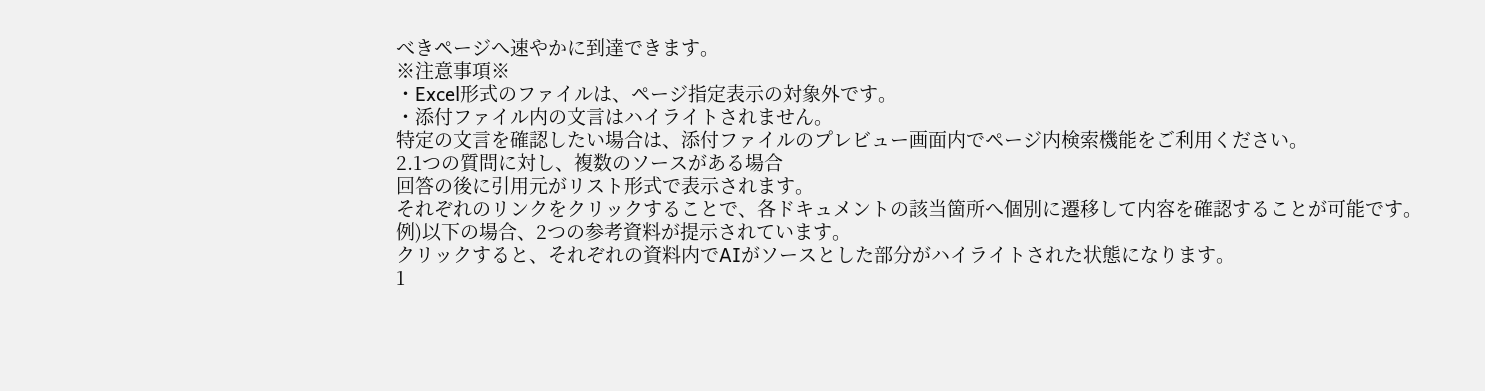べきページへ速やかに到達できます。
※注意事項※
・Excel形式のファイルは、ページ指定表示の対象外です。
・添付ファイル内の文言はハイライトされません。
特定の文言を確認したい場合は、添付ファイルのプレビュー画面内でページ内検索機能をご利用ください。
2.1つの質問に対し、複数のソースがある場合
回答の後に引用元がリスト形式で表示されます。
それぞれのリンクをクリックすることで、各ドキュメントの該当箇所へ個別に遷移して内容を確認することが可能です。
例)以下の場合、2つの参考資料が提示されています。
クリックすると、それぞれの資料内でAIがソースとした部分がハイライトされた状態になります。
1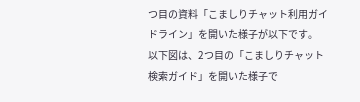つ目の資料「こましりチャット利用ガイドライン」を開いた様子が以下です。
以下図は、2つ目の「こましりチャット検索ガイド」を開いた様子で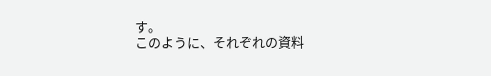す。
このように、それぞれの資料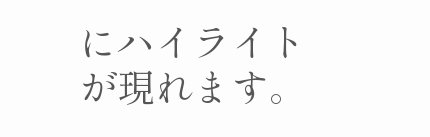にハイライトが現れます。